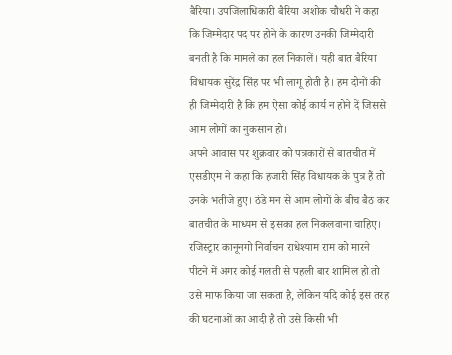बैरिया। उपजिलाधिकारी बैरिया अशोक चौधरी ने कहा कि जिम्मेदार पद पर होने के कारण उनकी जिम्मेदारी बनती है कि मामले का हल निकालें। यही बात बैरिया विधायक सुरेंद्र सिंह पर भी लागू होती है। हम दोनों की ही जिम्मेदारी है कि हम ऐसा कोई कार्य न होने दें जिससे आम लोगों का नुकसान हो।
अपने आवास पर शुक्रवार को पत्रकारों से बातचीत में एसडीएम ने कहा कि हजारी सिंह विधायक के पुत्र हैं तो उनके भतीजे हुए। ठंडे मन से आम लोगों के बीच बैठ कर बातचीत के माध्यम से इसका हल निकलवाना चाहिए। रजिस्ट्रार कानूनगो निर्वाचन राधेश्याम राम को मारने पीटने में अगर कोई गलती से पहली बार शामिल हो तो उसे माफ किया जा सकता है, लेकिन यदि कोई इस तरह की घटनाओं का आदी है तो उसे किसी भी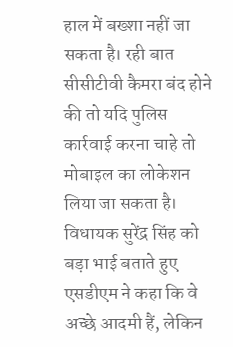हाल में बख्शा नहीं जा सकता है। रही बात सीसीटीवी कैमरा बंद होने की तो यदि पुलिस कार्रवाई करना चाहे तो मोबाइल का लोकेशन लिया जा सकता है। विधायक सुरेंद्र सिंह को बड़ा भाई बताते हुए एसडीएम ने कहा कि वे अच्छे आदमी हैं, लेकिन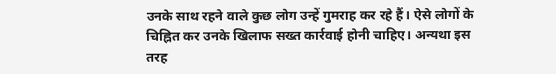उनके साथ रहने वाले कुछ लोग उन्हें गुमराह कर रहे हैं। ऐसे लोगों के चिह्नित कर उनके खिलाफ सख्त कार्रवाई होनी चाहिए। अन्यथा इस तरह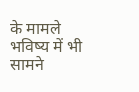के मामले भविष्य में भी सामने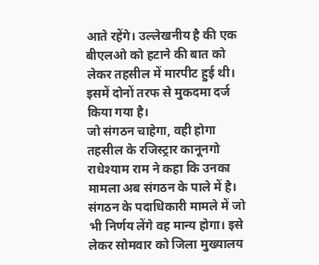आते रहेंगे। उल्लेखनीय है की एक बीएलओ को हटाने की बात को लेकर तहसील में मारपीट हुई थी। इसमें दोनों तरफ से मुकदमा दर्ज किया गया है।
जो संगठन चाहेगा, वही होगा
तहसील के रजिस्ट्रार कानूनगो राधेश्याम राम ने कहा कि उनका मामला अब संगठन के पाले में है। संगठन के पदाधिकारी मामले में जो भी निर्णय लेंगे वह मान्य होगा। इसे लेकर सोमवार को जिला मुख्यालय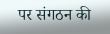पर संगठन की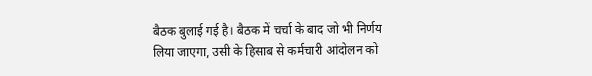बैठक बुलाई गई है। बैठक में चर्चा के बाद जो भी निर्णय लिया जाएगा, उसी के हिसाब से कर्मचारी आंदोलन को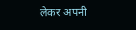लेकर अपनी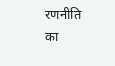रणनीति का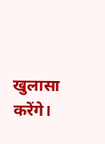खुलासा करेंगे।